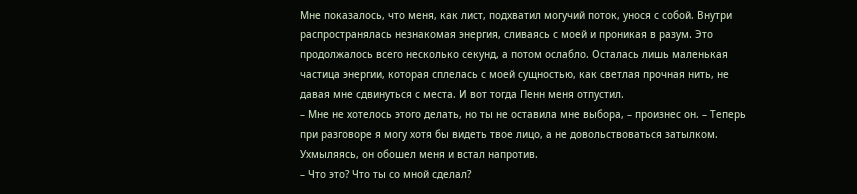Мне показалось, что меня, как лист, подхватил могучий поток, унося с собой. Внутри распространялась незнакомая энергия, сливаясь с моей и проникая в разум. Это продолжалось всего несколько секунд, а потом ослабло. Осталась лишь маленькая частица энергии, которая сплелась с моей сущностью, как светлая прочная нить, не давая мне сдвинуться с места. И вот тогда Пенн меня отпустил.
– Мне не хотелось этого делать, но ты не оставила мне выбора, – произнес он. – Теперь при разговоре я могу хотя бы видеть твое лицо, а не довольствоваться затылком.
Ухмыляясь, он обошел меня и встал напротив.
– Что это? Что ты со мной сделал?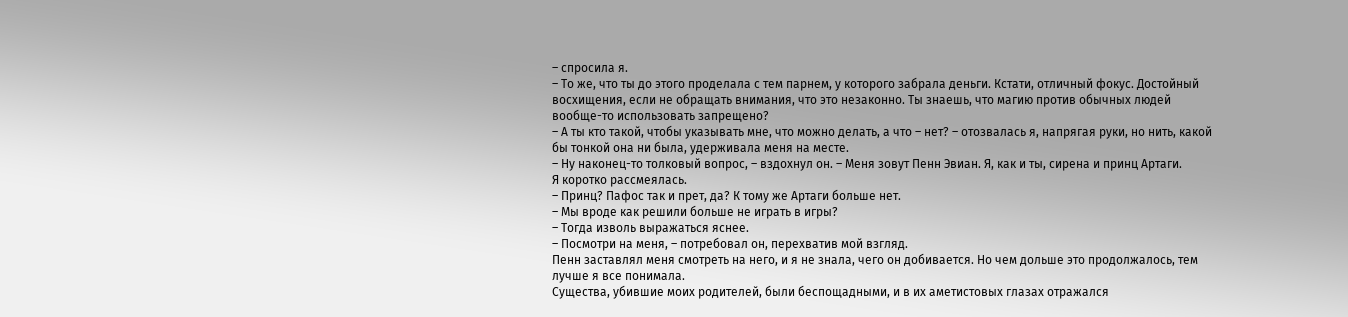– спросила я.
– То же, что ты до этого проделала с тем парнем, у которого забрала деньги. Кстати, отличный фокус. Достойный восхищения, если не обращать внимания, что это незаконно. Ты знаешь, что магию против обычных людей вообще-то использовать запрещено?
– А ты кто такой, чтобы указывать мне, что можно делать, а что – нет? – отозвалась я, напрягая руки, но нить, какой бы тонкой она ни была, удерживала меня на месте.
– Ну наконец-то толковый вопрос, – вздохнул он. – Меня зовут Пенн Эвиан. Я, как и ты, сирена и принц Артаги.
Я коротко рассмеялась.
– Принц? Пафос так и прет, да? К тому же Артаги больше нет.
– Мы вроде как решили больше не играть в игры?
– Тогда изволь выражаться яснее.
– Посмотри на меня, – потребовал он, перехватив мой взгляд.
Пенн заставлял меня смотреть на него, и я не знала, чего он добивается. Но чем дольше это продолжалось, тем лучше я все понимала.
Существа, убившие моих родителей, были беспощадными, и в их аметистовых глазах отражался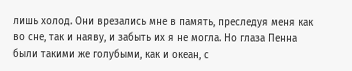лишь холод. Они врезались мне в память, преследуя меня как во сне, так и наяву, и забыть их я не могла. Но глаза Пенна были такими же голубыми, как и океан, с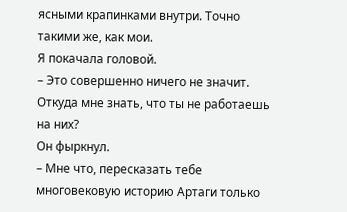ясными крапинками внутри. Точно такими же, как мои.
Я покачала головой.
– Это совершенно ничего не значит. Откуда мне знать, что ты не работаешь на них?
Он фыркнул.
– Мне что, пересказать тебе многовековую историю Артаги только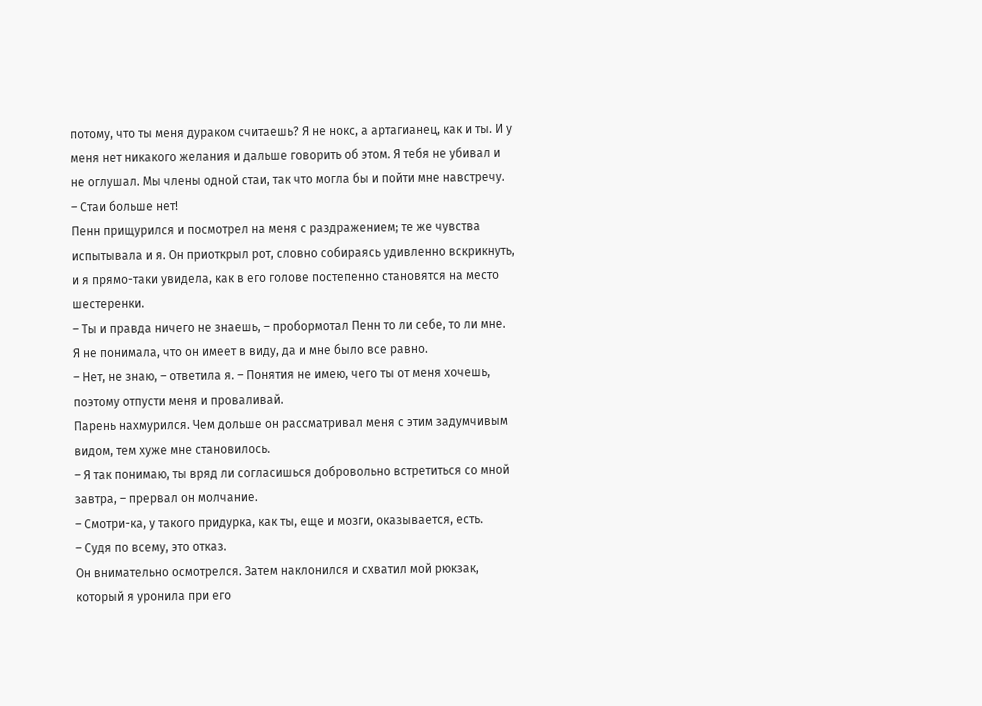потому, что ты меня дураком считаешь? Я не нокс, а артагианец, как и ты. И у меня нет никакого желания и дальше говорить об этом. Я тебя не убивал и не оглушал. Мы члены одной стаи, так что могла бы и пойти мне навстречу.
– Стаи больше нет!
Пенн прищурился и посмотрел на меня с раздражением; те же чувства испытывала и я. Он приоткрыл рот, словно собираясь удивленно вскрикнуть, и я прямо-таки увидела, как в его голове постепенно становятся на место шестеренки.
– Ты и правда ничего не знаешь, – пробормотал Пенн то ли себе, то ли мне.
Я не понимала, что он имеет в виду, да и мне было все равно.
– Нет, не знаю, – ответила я. – Понятия не имею, чего ты от меня хочешь, поэтому отпусти меня и проваливай.
Парень нахмурился. Чем дольше он рассматривал меня с этим задумчивым видом, тем хуже мне становилось.
– Я так понимаю, ты вряд ли согласишься добровольно встретиться со мной завтра, – прервал он молчание.
– Смотри-ка, у такого придурка, как ты, еще и мозги, оказывается, есть.
– Судя по всему, это отказ.
Он внимательно осмотрелся. Затем наклонился и схватил мой рюкзак, который я уронила при его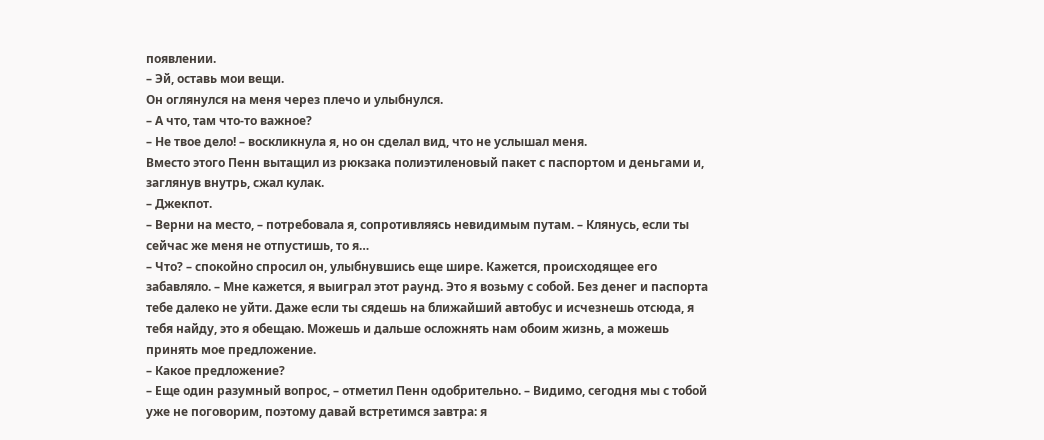появлении.
– Эй, оставь мои вещи.
Он оглянулся на меня через плечо и улыбнулся.
– А что, там что-то важное?
– Не твое дело! – воскликнула я, но он сделал вид, что не услышал меня.
Вместо этого Пенн вытащил из рюкзака полиэтиленовый пакет с паспортом и деньгами и, заглянув внутрь, сжал кулак.
– Джекпот.
– Верни на место, – потребовала я, сопротивляясь невидимым путам. – Клянусь, если ты сейчас же меня не отпустишь, то я…
– Что? – спокойно спросил он, улыбнувшись еще шире. Кажется, происходящее его забавляло. – Мне кажется, я выиграл этот раунд. Это я возьму с собой. Без денег и паспорта тебе далеко не уйти. Даже если ты сядешь на ближайший автобус и исчезнешь отсюда, я тебя найду, это я обещаю. Можешь и дальше осложнять нам обоим жизнь, а можешь принять мое предложение.
– Какое предложение?
– Еще один разумный вопрос, – отметил Пенн одобрительно. – Видимо, сегодня мы с тобой уже не поговорим, поэтому давай встретимся завтра: я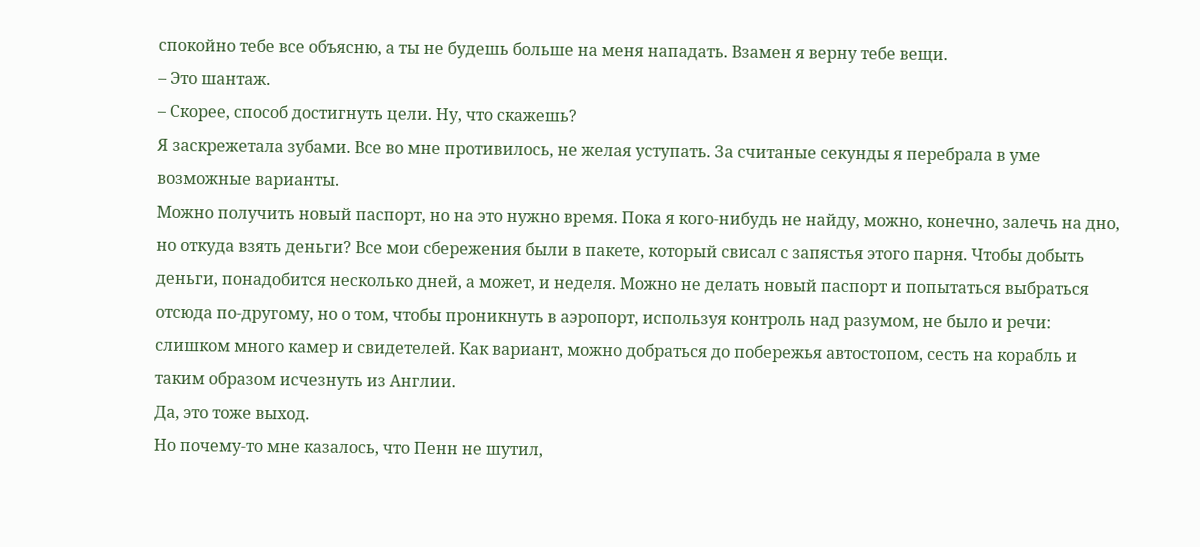спокойно тебе все объясню, а ты не будешь больше на меня нападать. Взамен я верну тебе вещи.
– Это шантаж.
– Скорее, способ достигнуть цели. Ну, что скажешь?
Я заскрежетала зубами. Все во мне противилось, не желая уступать. За считаные секунды я перебрала в уме возможные варианты.
Можно получить новый паспорт, но на это нужно время. Пока я кого-нибудь не найду, можно, конечно, залечь на дно, но откуда взять деньги? Все мои сбережения были в пакете, который свисал с запястья этого парня. Чтобы добыть деньги, понадобится несколько дней, а может, и неделя. Можно не делать новый паспорт и попытаться выбраться отсюда по-другому, но о том, чтобы проникнуть в аэропорт, используя контроль над разумом, не было и речи: слишком много камер и свидетелей. Как вариант, можно добраться до побережья автостопом, сесть на корабль и таким образом исчезнуть из Англии.
Да, это тоже выход.
Но почему-то мне казалось, что Пенн не шутил,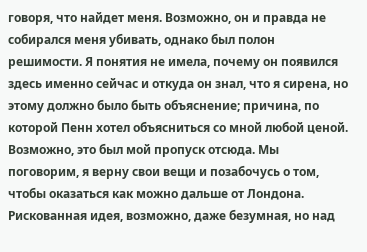говоря, что найдет меня. Возможно, он и правда не собирался меня убивать, однако был полон решимости. Я понятия не имела, почему он появился здесь именно сейчас и откуда он знал, что я сирена, но этому должно было быть объяснение; причина, по которой Пенн хотел объясниться со мной любой ценой. Возможно, это был мой пропуск отсюда. Мы поговорим, я верну свои вещи и позабочусь о том, чтобы оказаться как можно дальше от Лондона. Рискованная идея, возможно, даже безумная, но над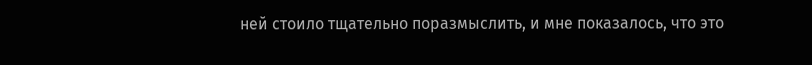ней стоило тщательно поразмыслить, и мне показалось, что это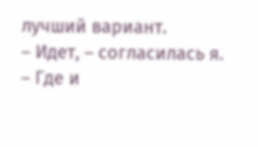лучший вариант.
– Идет, – согласилась я. – Где и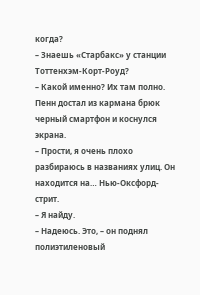когда?
– Знаешь «Старбакс» у станции Тоттенхэм-Корт-Роуд?
– Какой именно? Их там полно.
Пенн достал из кармана брюк черный смартфон и коснулся экрана.
– Прости, я очень плохо разбираюсь в названиях улиц. Он находится на… Нью-Оксфорд-стрит.
– Я найду.
– Надеюсь. Это, – он поднял полиэтиленовый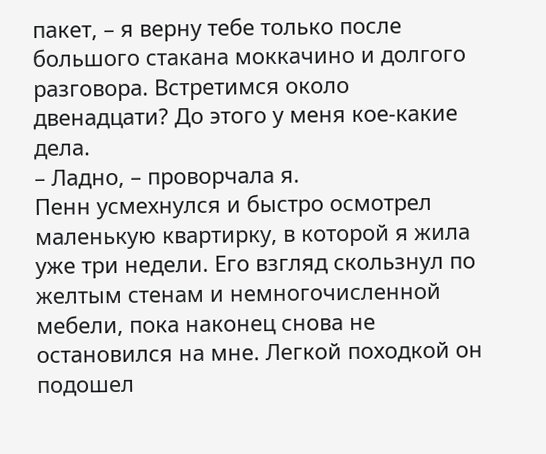пакет, – я верну тебе только после большого стакана моккачино и долгого разговора. Встретимся около двенадцати? До этого у меня кое-какие дела.
– Ладно, – проворчала я.
Пенн усмехнулся и быстро осмотрел маленькую квартирку, в которой я жила уже три недели. Его взгляд скользнул по желтым стенам и немногочисленной мебели, пока наконец снова не остановился на мне. Легкой походкой он подошел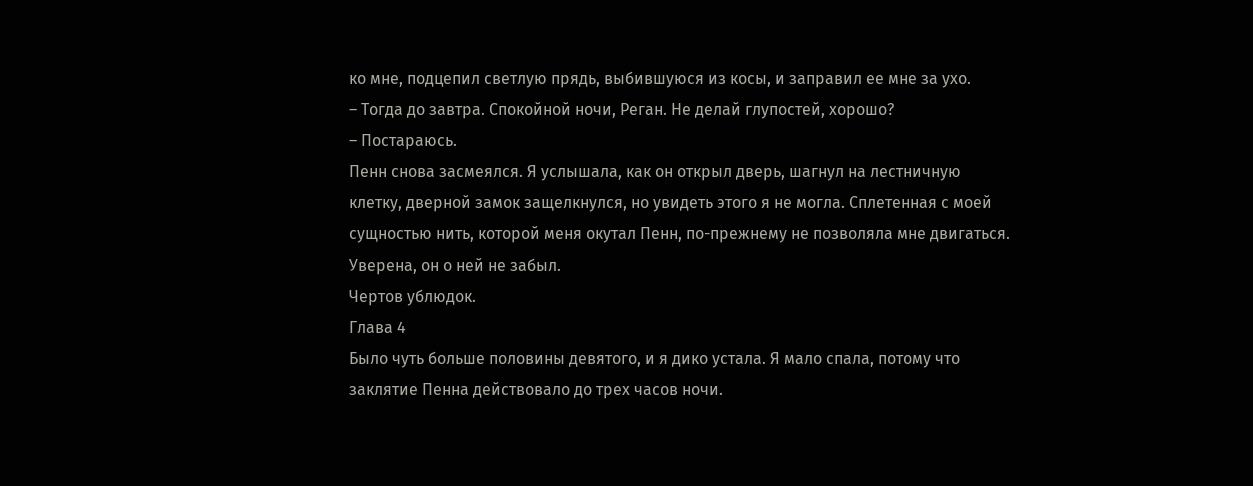ко мне, подцепил светлую прядь, выбившуюся из косы, и заправил ее мне за ухо.
– Тогда до завтра. Спокойной ночи, Реган. Не делай глупостей, хорошо?
– Постараюсь.
Пенн снова засмеялся. Я услышала, как он открыл дверь, шагнул на лестничную клетку, дверной замок защелкнулся, но увидеть этого я не могла. Сплетенная с моей сущностью нить, которой меня окутал Пенн, по-прежнему не позволяла мне двигаться. Уверена, он о ней не забыл.
Чертов ублюдок.
Глава 4
Было чуть больше половины девятого, и я дико устала. Я мало спала, потому что заклятие Пенна действовало до трех часов ночи.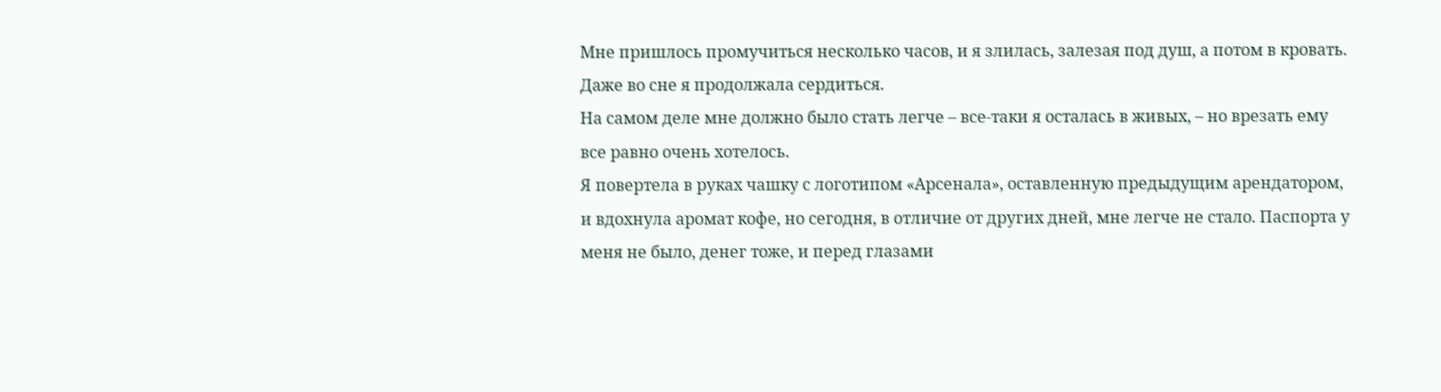Мне пришлось промучиться несколько часов, и я злилась, залезая под душ, а потом в кровать. Даже во сне я продолжала сердиться.
На самом деле мне должно было стать легче – все-таки я осталась в живых, – но врезать ему все равно очень хотелось.
Я повертела в руках чашку с логотипом «Арсенала», оставленную предыдущим арендатором, и вдохнула аромат кофе, но сегодня, в отличие от других дней, мне легче не стало. Паспорта у меня не было, денег тоже, и перед глазами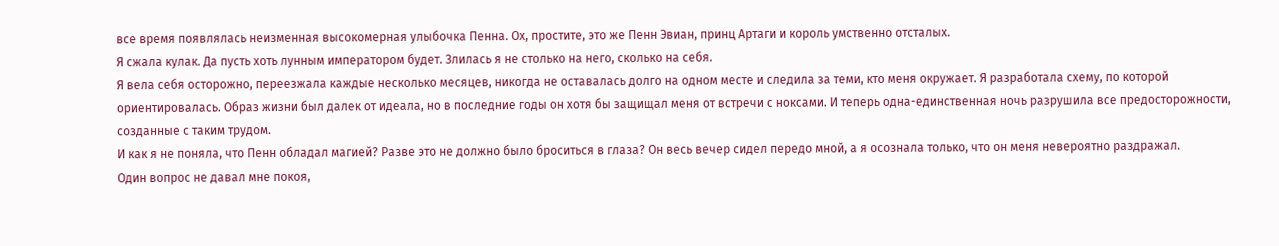все время появлялась неизменная высокомерная улыбочка Пенна. Ох, простите, это же Пенн Эвиан, принц Артаги и король умственно отсталых.
Я сжала кулак. Да пусть хоть лунным императором будет. Злилась я не столько на него, сколько на себя.
Я вела себя осторожно, переезжала каждые несколько месяцев, никогда не оставалась долго на одном месте и следила за теми, кто меня окружает. Я разработала схему, по которой ориентировалась. Образ жизни был далек от идеала, но в последние годы он хотя бы защищал меня от встречи с ноксами. И теперь одна-единственная ночь разрушила все предосторожности, созданные с таким трудом.
И как я не поняла, что Пенн обладал магией? Разве это не должно было броситься в глаза? Он весь вечер сидел передо мной, а я осознала только, что он меня невероятно раздражал.
Один вопрос не давал мне покоя,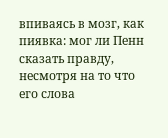впиваясь в мозг, как пиявка: мог ли Пенн сказать правду, несмотря на то что его слова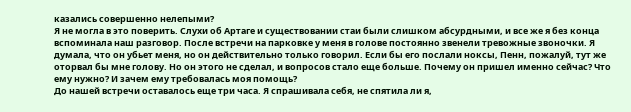казались совершенно нелепыми?
Я не могла в это поверить. Слухи об Артаге и существовании стаи были слишком абсурдными, и все же я без конца вспоминала наш разговор. После встречи на парковке у меня в голове постоянно звенели тревожные звоночки. Я думала, что он убьет меня, но он действительно только говорил. Если бы его послали ноксы, Пенн, пожалуй, тут же оторвал бы мне голову. Но он этого не сделал, и вопросов стало еще больше. Почему он пришел именно сейчас? Что ему нужно? И зачем ему требовалась моя помощь?
До нашей встречи оставалось еще три часа. Я спрашивала себя, не спятила ли я,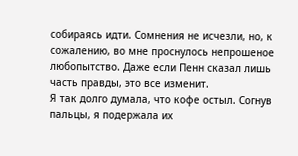собираясь идти. Сомнения не исчезли, но, к сожалению, во мне проснулось непрошеное любопытство. Даже если Пенн сказал лишь часть правды, это все изменит.
Я так долго думала, что кофе остыл. Согнув пальцы, я подержала их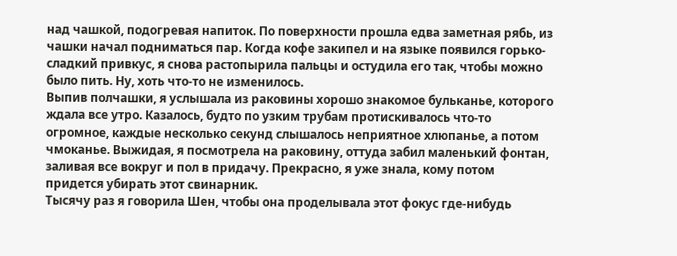над чашкой, подогревая напиток. По поверхности прошла едва заметная рябь, из чашки начал подниматься пар. Когда кофе закипел и на языке появился горько-сладкий привкус, я снова растопырила пальцы и остудила его так, чтобы можно было пить. Ну, хоть что-то не изменилось.
Выпив полчашки, я услышала из раковины хорошо знакомое бульканье, которого ждала все утро. Казалось, будто по узким трубам протискивалось что-то огромное, каждые несколько секунд слышалось неприятное хлюпанье, а потом чмоканье. Выжидая, я посмотрела на раковину, оттуда забил маленький фонтан, заливая все вокруг и пол в придачу. Прекрасно, я уже знала, кому потом придется убирать этот свинарник.
Тысячу раз я говорила Шен, чтобы она проделывала этот фокус где-нибудь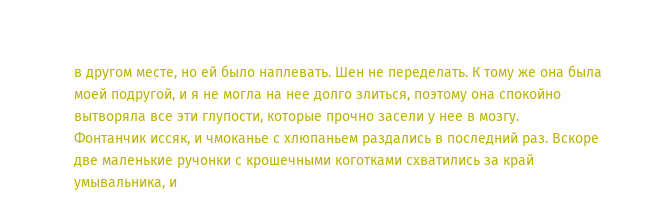в другом месте, но ей было наплевать. Шен не переделать. К тому же она была моей подругой, и я не могла на нее долго злиться, поэтому она спокойно вытворяла все эти глупости, которые прочно засели у нее в мозгу.
Фонтанчик иссяк, и чмоканье с хлюпаньем раздались в последний раз. Вскоре две маленькие ручонки с крошечными коготками схватились за край умывальника, и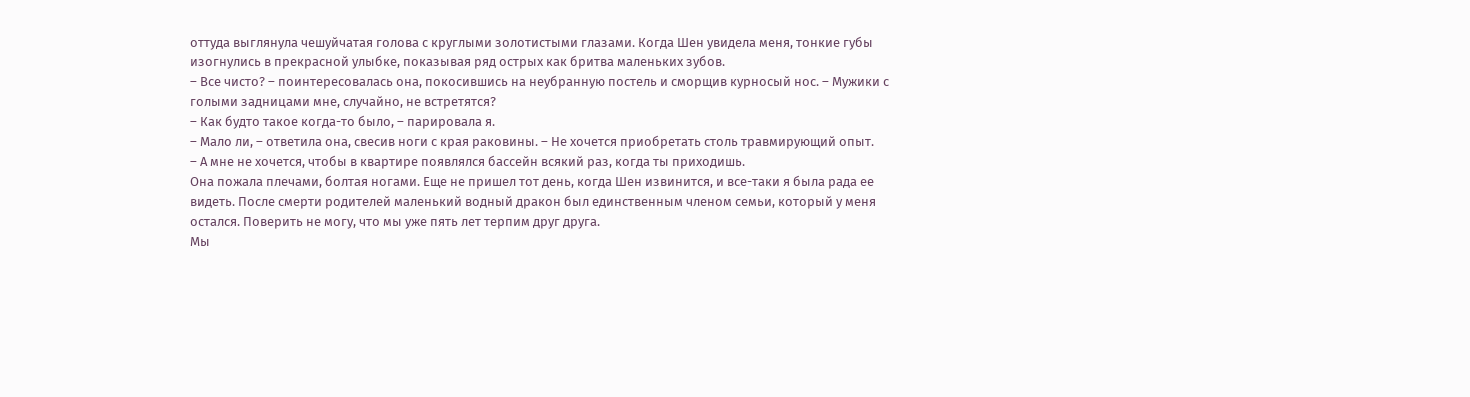оттуда выглянула чешуйчатая голова с круглыми золотистыми глазами. Когда Шен увидела меня, тонкие губы изогнулись в прекрасной улыбке, показывая ряд острых как бритва маленьких зубов.
– Все чисто? – поинтересовалась она, покосившись на неубранную постель и сморщив курносый нос. – Мужики с голыми задницами мне, случайно, не встретятся?
– Как будто такое когда-то было, – парировала я.
– Мало ли, – ответила она, свесив ноги с края раковины. – Не хочется приобретать столь травмирующий опыт.
– А мне не хочется, чтобы в квартире появлялся бассейн всякий раз, когда ты приходишь.
Она пожала плечами, болтая ногами. Еще не пришел тот день, когда Шен извинится, и все-таки я была рада ее видеть. После смерти родителей маленький водный дракон был единственным членом семьи, который у меня остался. Поверить не могу, что мы уже пять лет терпим друг друга.
Мы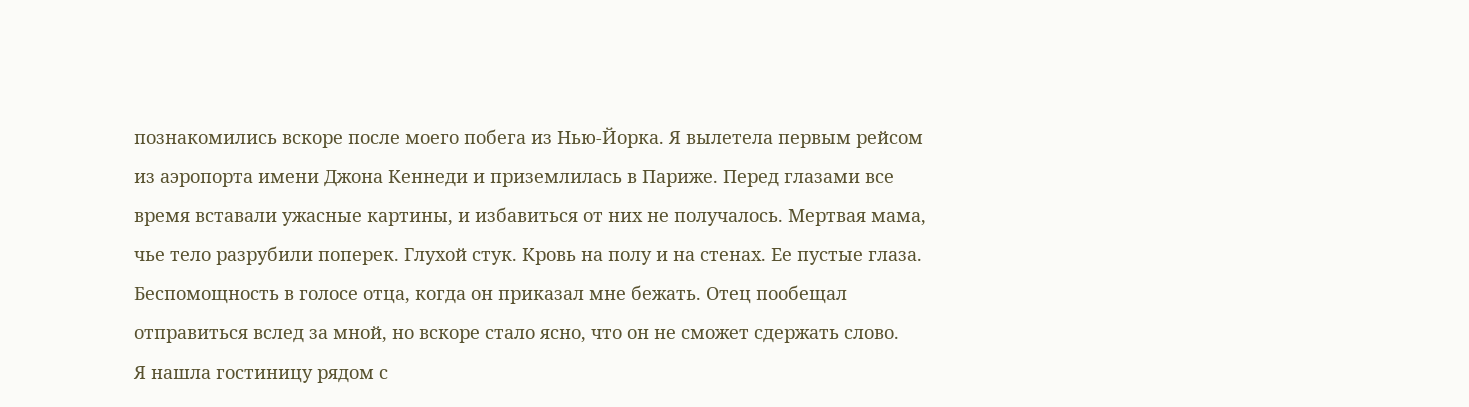познакомились вскоре после моего побега из Нью-Йорка. Я вылетела первым рейсом из аэропорта имени Джона Кеннеди и приземлилась в Париже. Перед глазами все время вставали ужасные картины, и избавиться от них не получалось. Мертвая мама, чье тело разрубили поперек. Глухой стук. Кровь на полу и на стенах. Ее пустые глаза. Беспомощность в голосе отца, когда он приказал мне бежать. Отец пообещал отправиться вслед за мной, но вскоре стало ясно, что он не сможет сдержать слово.
Я нашла гостиницу рядом с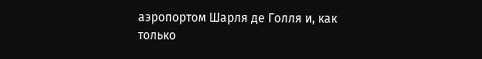аэропортом Шарля де Голля и, как только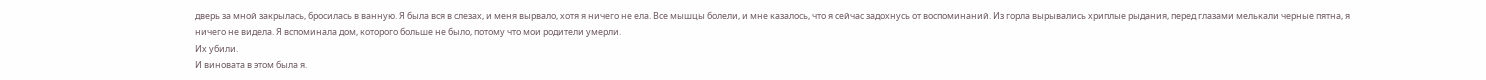дверь за мной закрылась, бросилась в ванную. Я была вся в слезах, и меня вырвало, хотя я ничего не ела. Все мышцы болели, и мне казалось, что я сейчас задохнусь от воспоминаний. Из горла вырывались хриплые рыдания, перед глазами мелькали черные пятна, я ничего не видела. Я вспоминала дом, которого больше не было, потому что мои родители умерли.
Их убили.
И виновата в этом была я.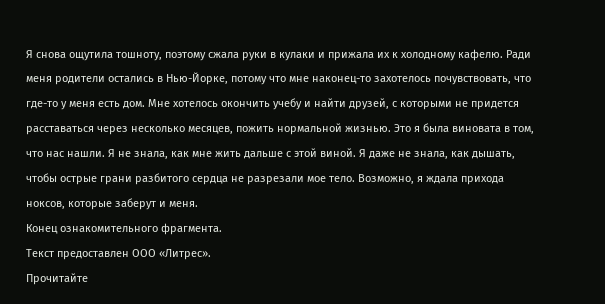Я снова ощутила тошноту, поэтому сжала руки в кулаки и прижала их к холодному кафелю. Ради меня родители остались в Нью-Йорке, потому что мне наконец-то захотелось почувствовать, что где-то у меня есть дом. Мне хотелось окончить учебу и найти друзей, с которыми не придется расставаться через несколько месяцев, пожить нормальной жизнью. Это я была виновата в том, что нас нашли. Я не знала, как мне жить дальше с этой виной. Я даже не знала, как дышать, чтобы острые грани разбитого сердца не разрезали мое тело. Возможно, я ждала прихода ноксов, которые заберут и меня.
Конец ознакомительного фрагмента.
Текст предоставлен ООО «Литрес».
Прочитайте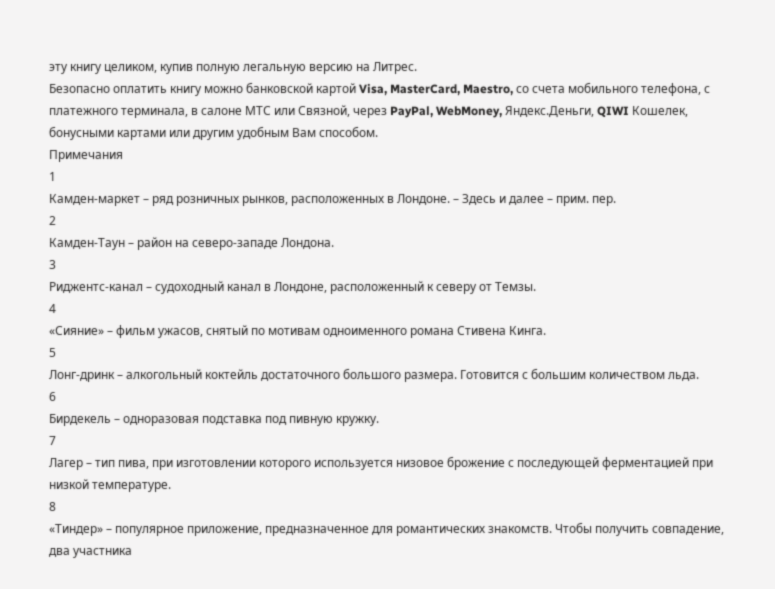эту книгу целиком, купив полную легальную версию на Литрес.
Безопасно оплатить книгу можно банковской картой Visa, MasterCard, Maestro, со счета мобильного телефона, с платежного терминала, в салоне МТС или Связной, через PayPal, WebMoney, Яндекс.Деньги, QIWI Кошелек, бонусными картами или другим удобным Вам способом.
Примечания
1
Камден-маркет – ряд розничных рынков, расположенных в Лондоне. – Здесь и далее – прим. пер.
2
Камден-Таун – район на северо-западе Лондона.
3
Риджентс-канал – судоходный канал в Лондоне, расположенный к северу от Темзы.
4
«Сияние» – фильм ужасов, снятый по мотивам одноименного романа Стивена Кинга.
5
Лонг-дринк – алкогольный коктейль достаточного большого размера. Готовится с большим количеством льда.
6
Бирдекель – одноразовая подставка под пивную кружку.
7
Лагер – тип пива, при изготовлении которого используется низовое брожение с последующей ферментацией при низкой температуре.
8
«Тиндер» – популярное приложение, предназначенное для романтических знакомств. Чтобы получить совпадение, два участника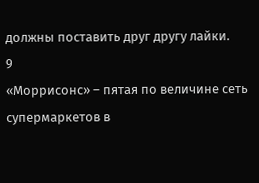должны поставить друг другу лайки.
9
«Моррисонс» – пятая по величине сеть супермаркетов в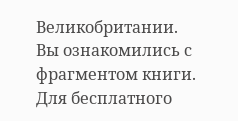Великобритании.
Вы ознакомились с фрагментом книги.
Для бесплатного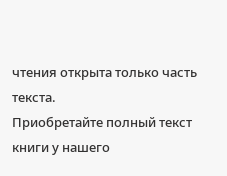чтения открыта только часть текста.
Приобретайте полный текст книги у нашего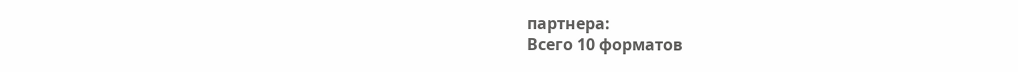партнера:
Всего 10 форматов